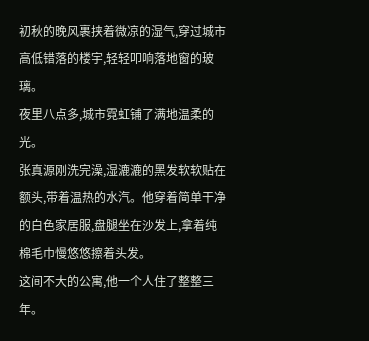初秋的晚风裹挟着微凉的湿气,穿过城市高低错落的楼宇,轻轻叩响落地窗的玻璃。
夜里八点多,城市霓虹铺了满地温柔的光。
张真源刚洗完澡,湿漉漉的黑发软软贴在额头,带着温热的水汽。他穿着简单干净的白色家居服,盘腿坐在沙发上,拿着纯棉毛巾慢悠悠擦着头发。
这间不大的公寓,他一个人住了整整三年。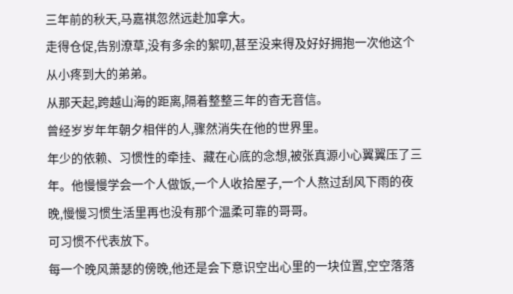三年前的秋天,马嘉祺忽然远赴加拿大。
走得仓促,告别潦草,没有多余的絮叨,甚至没来得及好好拥抱一次他这个从小疼到大的弟弟。
从那天起,跨越山海的距离,隔着整整三年的杳无音信。
曾经岁岁年年朝夕相伴的人,骤然消失在他的世界里。
年少的依赖、习惯性的牵挂、藏在心底的念想,被张真源小心翼翼压了三年。他慢慢学会一个人做饭,一个人收拾屋子,一个人熬过刮风下雨的夜晚,慢慢习惯生活里再也没有那个温柔可靠的哥哥。
可习惯不代表放下。
每一个晚风萧瑟的傍晚,他还是会下意识空出心里的一块位置,空空落落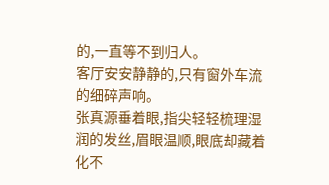的,一直等不到归人。
客厅安安静静的,只有窗外车流的细碎声响。
张真源垂着眼,指尖轻轻梳理湿润的发丝,眉眼温顺,眼底却藏着化不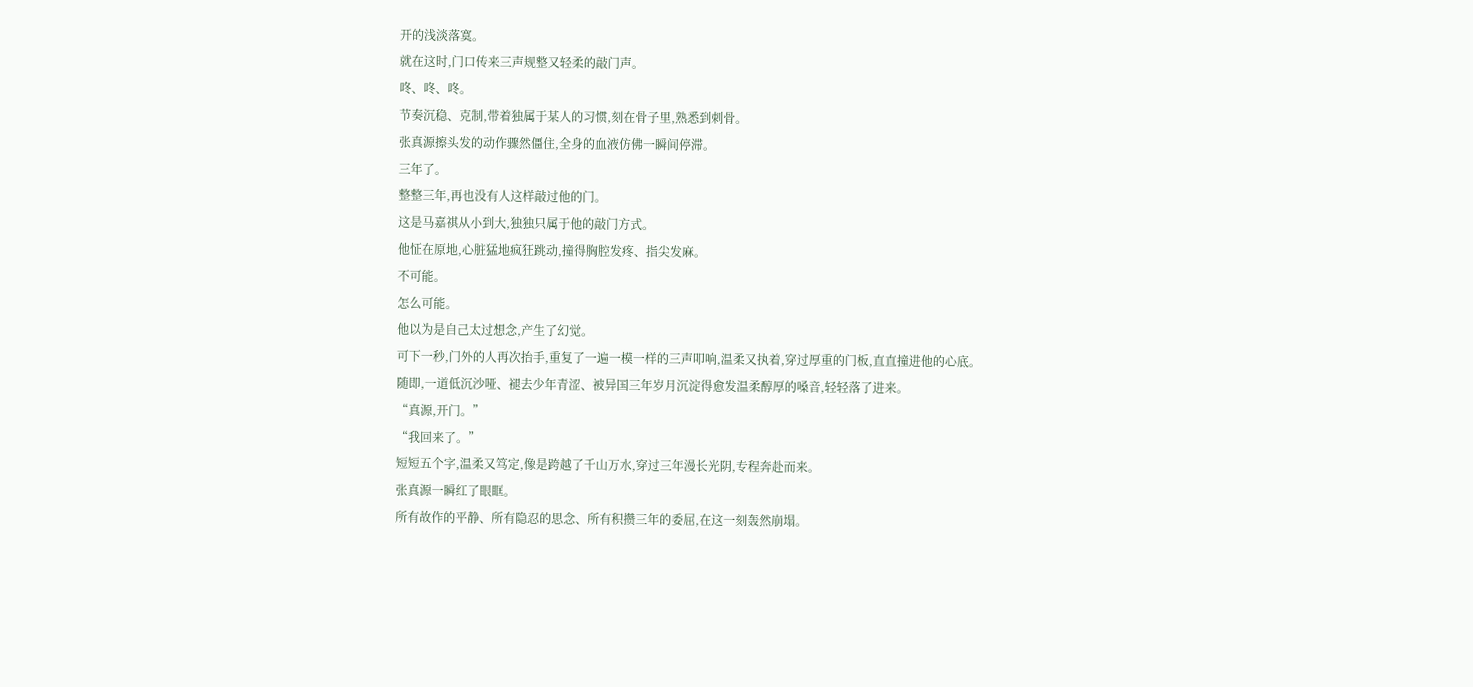开的浅淡落寞。
就在这时,门口传来三声规整又轻柔的敲门声。
咚、咚、咚。
节奏沉稳、克制,带着独属于某人的习惯,刻在骨子里,熟悉到刺骨。
张真源擦头发的动作骤然僵住,全身的血液仿佛一瞬间停滞。
三年了。
整整三年,再也没有人这样敲过他的门。
这是马嘉祺从小到大,独独只属于他的敲门方式。
他怔在原地,心脏猛地疯狂跳动,撞得胸腔发疼、指尖发麻。
不可能。
怎么可能。
他以为是自己太过想念,产生了幻觉。
可下一秒,门外的人再次抬手,重复了一遍一模一样的三声叩响,温柔又执着,穿过厚重的门板,直直撞进他的心底。
随即,一道低沉沙哑、褪去少年青涩、被异国三年岁月沉淀得愈发温柔醇厚的嗓音,轻轻落了进来。
“真源,开门。”
“我回来了。”
短短五个字,温柔又笃定,像是跨越了千山万水,穿过三年漫长光阴,专程奔赴而来。
张真源一瞬红了眼眶。
所有故作的平静、所有隐忍的思念、所有积攒三年的委屈,在这一刻轰然崩塌。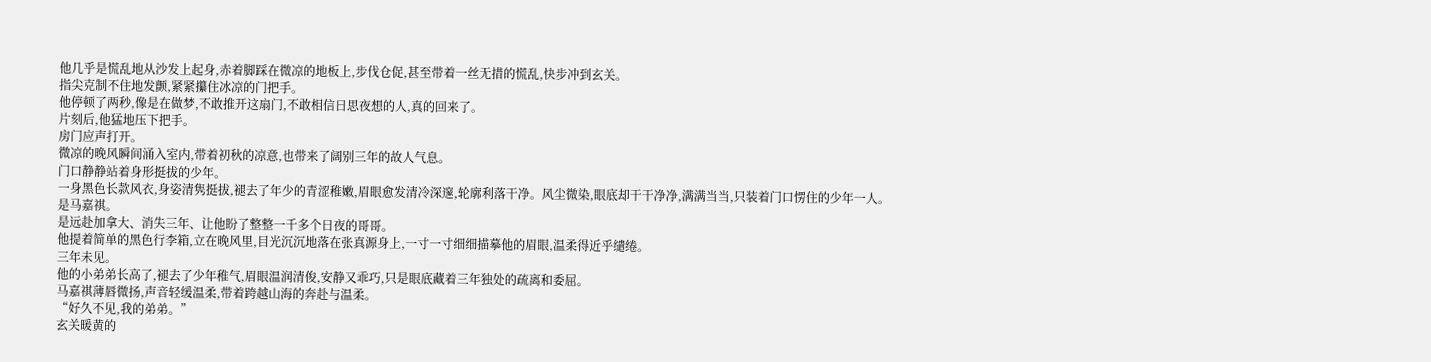他几乎是慌乱地从沙发上起身,赤着脚踩在微凉的地板上,步伐仓促,甚至带着一丝无措的慌乱,快步冲到玄关。
指尖克制不住地发颤,紧紧攥住冰凉的门把手。
他停顿了两秒,像是在做梦,不敢推开这扇门,不敢相信日思夜想的人,真的回来了。
片刻后,他猛地压下把手。
房门应声打开。
微凉的晚风瞬间涌入室内,带着初秋的凉意,也带来了阔别三年的故人气息。
门口静静站着身形挺拔的少年。
一身黑色长款风衣,身姿清隽挺拔,褪去了年少的青涩稚嫩,眉眼愈发清冷深邃,轮廓利落干净。风尘微染,眼底却干干净净,满满当当,只装着门口愣住的少年一人。
是马嘉祺。
是远赴加拿大、消失三年、让他盼了整整一千多个日夜的哥哥。
他提着简单的黑色行李箱,立在晚风里,目光沉沉地落在张真源身上,一寸一寸细细描摹他的眉眼,温柔得近乎缱绻。
三年未见。
他的小弟弟长高了,褪去了少年稚气,眉眼温润清俊,安静又乖巧,只是眼底藏着三年独处的疏离和委屈。
马嘉祺薄唇微扬,声音轻缓温柔,带着跨越山海的奔赴与温柔。
“好久不见,我的弟弟。”
玄关暖黄的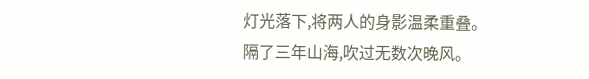灯光落下,将两人的身影温柔重叠。
隔了三年山海,吹过无数次晚风。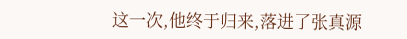这一次,他终于归来,落进了张真源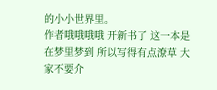的小小世界里。
作者哦哦哦哦 开新书了 这一本是在梦里梦到 所以写得有点潦草 大家不要介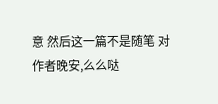意 然后这一篇不是随笔 对
作者晚安,么么哒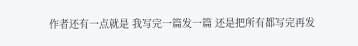作者还有一点就是 我写完一篇发一篇 还是把所有都写完再发